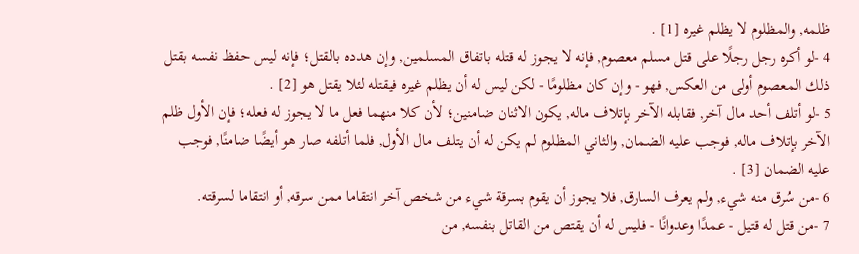ظلمه, والمظلوم لا يظلم غيره [1] .
4 -لو أكره رجل رجلًا على قتل مسلم معصوم, فإنه لا يجوز له قتله باتفاق المسلمين, وإن هدده بالقتل؛ فإنه ليس حفظ نفسه بقتل ذلك المعصوم أولى من العكس, فهو - وإن كان مظلومًا - لكن ليس له أن يظلم غيره فيقتله لئلا يقتل هو [2] .
5 -لو أتلف أحد مال آخر, فقابله الآخر بإتلاف ماله, يكون الاثنان ضامنين؛ لأن كلا منهما فعل ما لا يجوز له فعله؛ فإن الأول ظلم الآخر بإتلاف ماله, فوجب عليه الضمان, والثاني المظلوم لم يكن له أن يتلف مال الأول, فلما أتلفه صار هو أيضًا ضامنًا, فوجب عليه الضمان [3] .
6 -من سُرق منه شيء, ولم يعرف السارق, فلا يجوز أن يقوم بسرقة شيء من شخص آخر انتقاما ممن سرقه, أو انتقاما لسرقته.
7 -من قتل له قتيل - عمدًا وعدوانًا - فليس له أن يقتص من القاتل بنفسه, من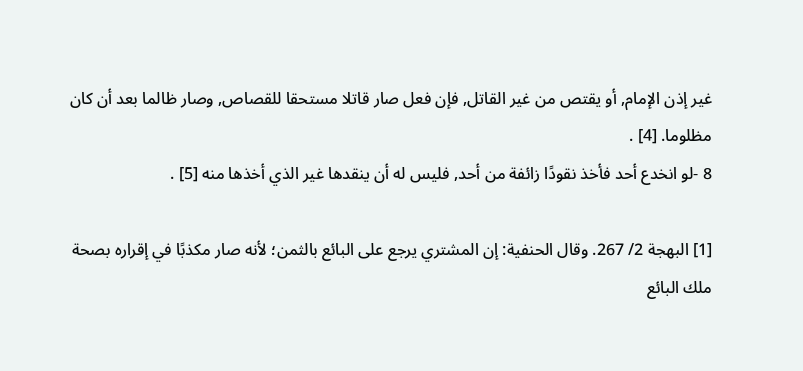غير إذن الإمام, أو يقتص من غير القاتل, فإن فعل صار قاتلا مستحقا للقصاص, وصار ظالما بعد أن كان مظلوما. [4] .
8 -لو انخدع أحد فأخذ نقودًا زائفة من أحد, فليس له أن ينقدها غير الذي أخذها منه [5] .

[1] البهجة 2/ 267. وقال الحنفية: إن المشتري يرجع على البائع بالثمن؛ لأنه صار مكذبًا في إقراره بصحة ملك البائع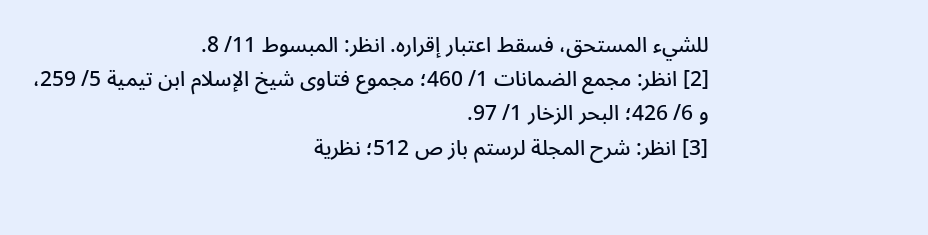للشيء المستحق، فسقط اعتبار إقراره. انظر: المبسوط 11/ 8.
[2] انظر: مجمع الضمانات 1/ 460؛ مجموع فتاوى شيخ الإسلام ابن تيمية 5/ 259، و 6/ 426؛ البحر الزخار 1/ 97.
[3] انظر: شرح المجلة لرستم باز ص 512؛ نظرية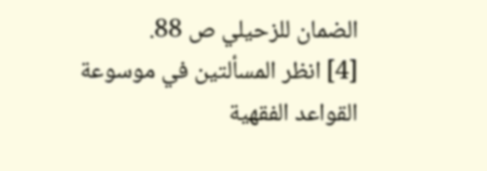الضمان للزحيلي ص 88.
[4] انظر المسألتين في موسوعة القواعد الفقهية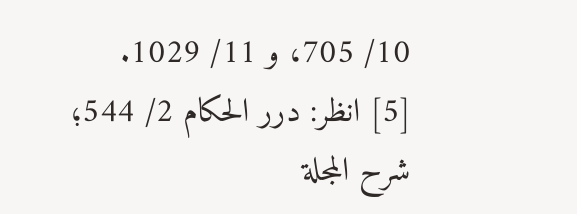10/ 705، و 11/ 1029.
[5] انظر: درر الحكام 2/ 544؛ شرح المجلة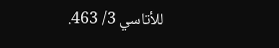للأتاسي 3/ 463.